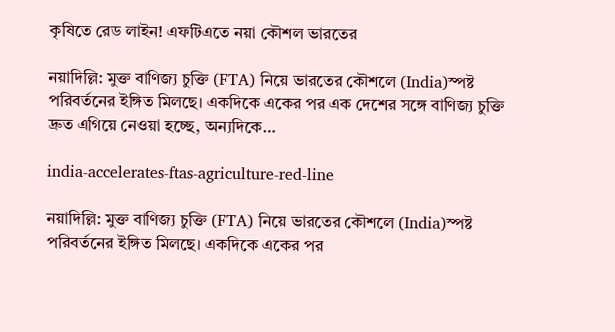কৃষিতে রেড লাইন! এফটিএতে নয়া কৌশল ভারতের

নয়াদিল্লি: মুক্ত বাণিজ্য চুক্তি (FTA) নিয়ে ভারতের কৌশলে (India)স্পষ্ট পরিবর্তনের ইঙ্গিত মিলছে। একদিকে একের পর এক দেশের সঙ্গে বাণিজ্য চুক্তি দ্রুত এগিয়ে নেওয়া হচ্ছে, অন্যদিকে…

india-accelerates-ftas-agriculture-red-line

নয়াদিল্লি: মুক্ত বাণিজ্য চুক্তি (FTA) নিয়ে ভারতের কৌশলে (India)স্পষ্ট পরিবর্তনের ইঙ্গিত মিলছে। একদিকে একের পর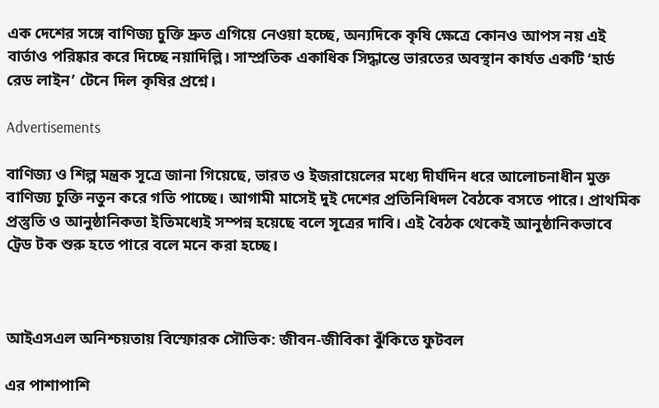এক দেশের সঙ্গে বাণিজ্য চুক্তি দ্রুত এগিয়ে নেওয়া হচ্ছে, অন্যদিকে কৃষি ক্ষেত্রে কোনও আপস নয় এই বার্তাও পরিষ্কার করে দিচ্ছে নয়াদিল্লি। সাম্প্রতিক একাধিক সিদ্ধান্তে ভারতের অবস্থান কার্যত একটি ‘হার্ড রেড লাইন’ টেনে দিল কৃষির প্রশ্নে।

Advertisements

বাণিজ্য ও শিল্প মন্ত্রক সূত্রে জানা গিয়েছে, ভারত ও ইজরায়েলের মধ্যে দীর্ঘদিন ধরে আলোচনাধীন মুক্ত বাণিজ্য চুক্তি নতুন করে গতি পাচ্ছে। আগামী মাসেই দুই দেশের প্রতিনিধিদল বৈঠকে বসতে পারে। প্রাথমিক প্রস্তুতি ও আনুষ্ঠানিকতা ইতিমধ্যেই সম্পন্ন হয়েছে বলে সূত্রের দাবি। এই বৈঠক থেকেই আনুষ্ঠানিকভাবে ট্রেড টক শুরু হতে পারে বলে মনে করা হচ্ছে।



আইএসএল অনিশ্চয়তায় বিস্ফোরক সৌভিক: জীবন-জীবিকা ঝুঁকিতে ফুটবল

এর পাশাপাশি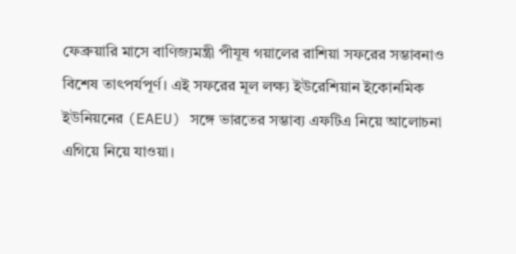ফেব্রুয়ারি মাসে বাণিজ্যমন্ত্রী পীযূষ গয়ালের রাশিয়া সফরের সম্ভাবনাও বিশেষ তাৎপর্যপূর্ণ। এই সফরের মূল লক্ষ্য ইউরেশিয়ান ইকোনমিক ইউনিয়নের (EAEU) সঙ্গে ভারতের সম্ভাব্য এফটিএ নিয়ে আলোচনা এগিয়ে নিয়ে যাওয়া।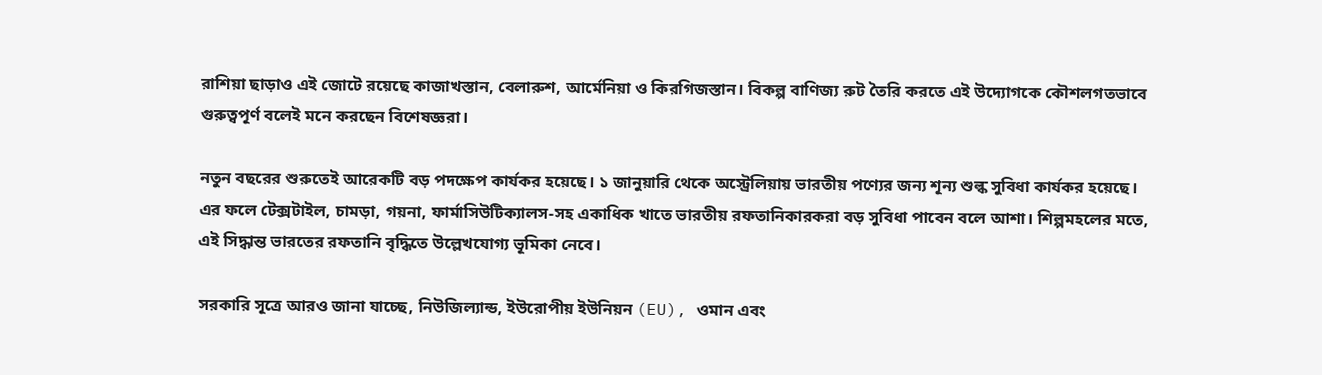রাশিয়া ছাড়াও এই জোটে রয়েছে কাজাখস্তান, বেলারুশ, আর্মেনিয়া ও কিরগিজস্তান। বিকল্প বাণিজ্য রুট তৈরি করতে এই উদ্যোগকে কৌশলগতভাবে গুরুত্বপূর্ণ বলেই মনে করছেন বিশেষজ্ঞরা।

নতুন বছরের শুরুতেই আরেকটি বড় পদক্ষেপ কার্যকর হয়েছে। ১ জানুয়ারি থেকে অস্ট্রেলিয়ায় ভারতীয় পণ্যের জন্য শূন্য শুল্ক সুবিধা কার্যকর হয়েছে। এর ফলে টেক্সটাইল, চামড়া, গয়না, ফার্মাসিউটিক্যালস-সহ একাধিক খাতে ভারতীয় রফতানিকারকরা বড় সুবিধা পাবেন বলে আশা। শিল্পমহলের মতে, এই সিদ্ধান্ত ভারতের রফতানি বৃদ্ধিতে উল্লেখযোগ্য ভূমিকা নেবে।

সরকারি সূত্রে আরও জানা যাচ্ছে, নিউজিল্যান্ড, ইউরোপীয় ইউনিয়ন (EU), ওমান এবং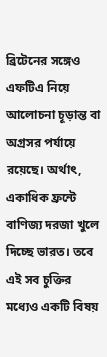ব্রিটেনের সঙ্গেও এফটিএ নিয়ে আলোচনা চূড়ান্ত বা অগ্রসর পর্যায়ে রয়েছে। অর্থাৎ, একাধিক ফ্রন্টে বাণিজ্য দরজা খুলে দিচ্ছে ভারত। তবে এই সব চুক্তির মধ্যেও একটি বিষয়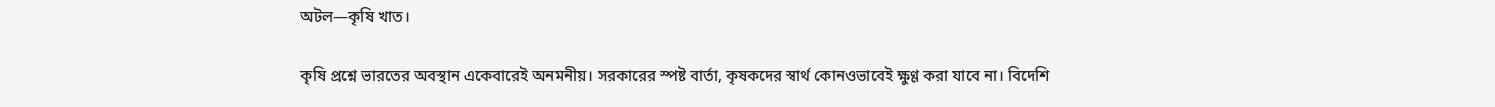অটল—কৃষি খাত।

কৃষি প্রশ্নে ভারতের অবস্থান একেবারেই অনমনীয়। সরকারের স্পষ্ট বার্তা, কৃষকদের স্বার্থ কোনওভাবেই ক্ষুণ্ণ করা যাবে না। বিদেশি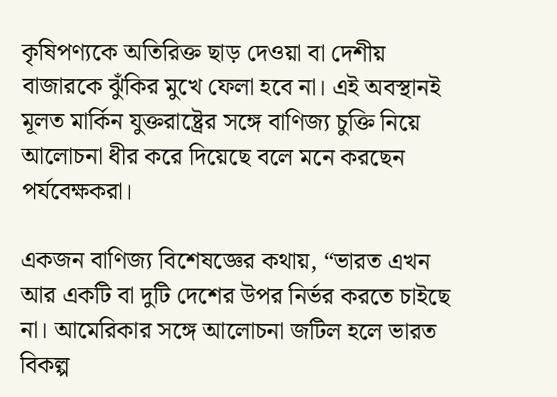কৃষিপণ্যকে অতিরিক্ত ছাড় দেওয়া বা দেশীয় বাজারকে ঝুঁকির মুখে ফেলা হবে না। এই অবস্থানই মূলত মার্কিন যুক্তরাষ্ট্রের সঙ্গে বাণিজ্য চুক্তি নিয়ে আলোচনা ধীর করে দিয়েছে বলে মনে করছেন পর্যবেক্ষকরা।

একজন বাণিজ্য বিশেষজ্ঞের কথায়, “ভারত এখন আর একটি বা দুটি দেশের উপর নির্ভর করতে চাইছে না। আমেরিকার সঙ্গে আলোচনা জটিল হলে ভারত বিকল্প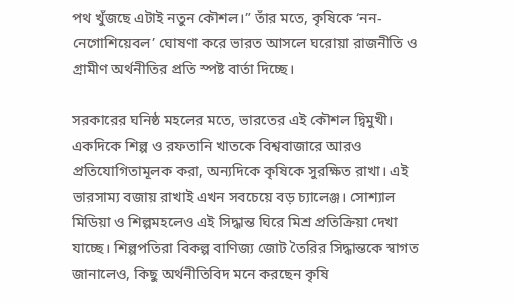পথ খুঁজছে এটাই নতুন কৌশল।” তাঁর মতে, কৃষিকে ‘নন-নেগোশিয়েবল’ ঘোষণা করে ভারত আসলে ঘরোয়া রাজনীতি ও গ্রামীণ অর্থনীতির প্রতি স্পষ্ট বার্তা দিচ্ছে।

সরকারের ঘনিষ্ঠ মহলের মতে, ভারতের এই কৌশল দ্বিমুখী। একদিকে শিল্প ও রফতানি খাতকে বিশ্ববাজারে আরও প্রতিযোগিতামূলক করা, অন্যদিকে কৃষিকে সুরক্ষিত রাখা। এই ভারসাম্য বজায় রাখাই এখন সবচেয়ে বড় চ্যালেঞ্জ। সোশ্যাল মিডিয়া ও শিল্পমহলেও এই সিদ্ধান্ত ঘিরে মিশ্র প্রতিক্রিয়া দেখা যাচ্ছে। শিল্পপতিরা বিকল্প বাণিজ্য জোট তৈরির সিদ্ধান্তকে স্বাগত জানালেও, কিছু অর্থনীতিবিদ মনে করছেন কৃষি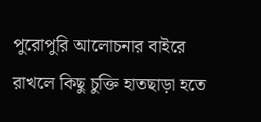পুরোপুরি আলোচনার বাইরে রাখলে কিছু চুক্তি হাতছাড়া হতে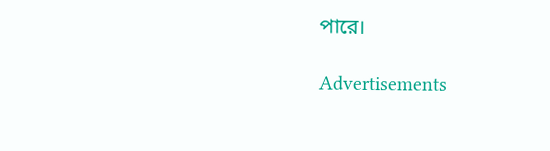পারে।

Advertisements